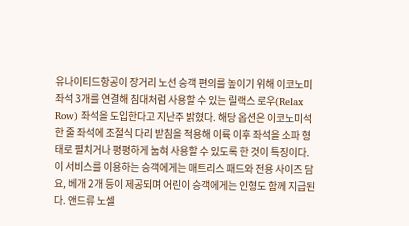유나이티드항공이 장거리 노선 승객 편의를 높이기 위해 이코노미 좌석 3개를 연결해 침대처럼 사용할 수 있는 릴랙스 로우(Relax Row) 좌석을 도입한다고 지난주 밝혔다. 해당 옵션은 이코노미석 한 줄 좌석에 조절식 다리 받침을 적용해 이륙 이후 좌석을 소파 형태로 펼치거나 평평하게 눕혀 사용할 수 있도록 한 것이 특징이다. 이 서비스를 이용하는 승객에게는 매트리스 패드와 전용 사이즈 담요, 베개 2개 등이 제공되며 어린이 승객에게는 인형도 함께 지급된다. 앤드류 노셀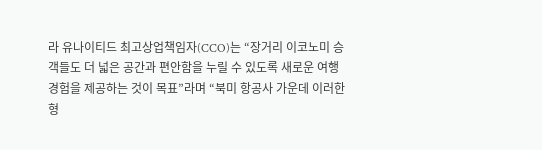라 유나이티드 최고상업책임자(CCO)는 “장거리 이코노미 승객들도 더 넓은 공간과 편안함을 누릴 수 있도록 새로운 여행 경험을 제공하는 것이 목표”라며 “북미 항공사 가운데 이러한 형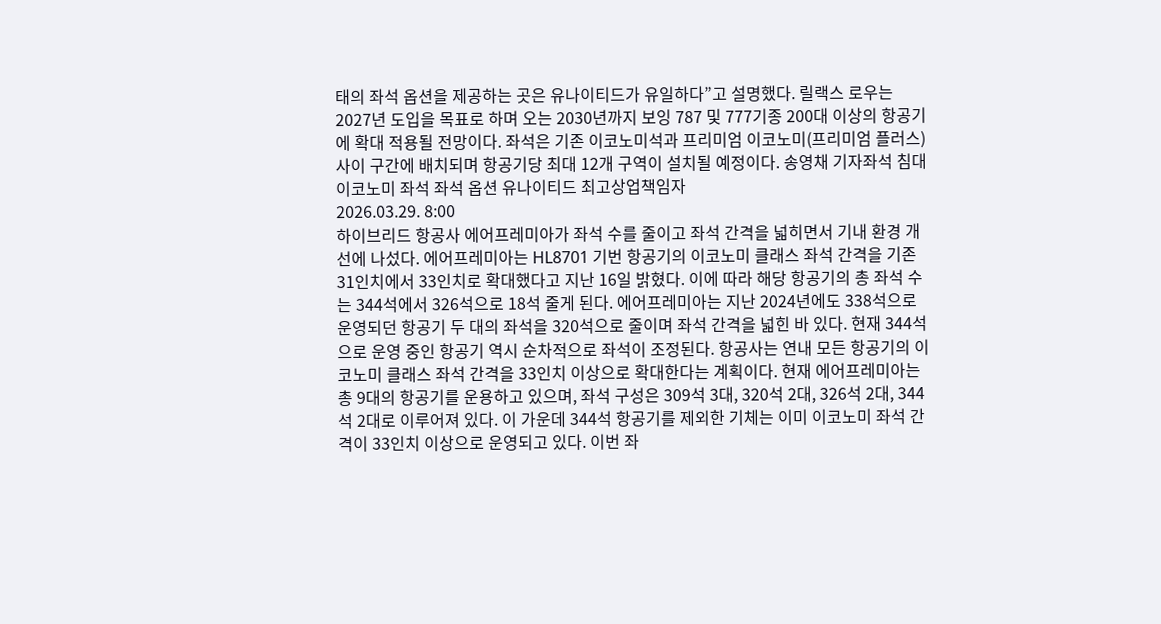태의 좌석 옵션을 제공하는 곳은 유나이티드가 유일하다”고 설명했다. 릴랙스 로우는 2027년 도입을 목표로 하며 오는 2030년까지 보잉 787 및 777기종 200대 이상의 항공기에 확대 적용될 전망이다. 좌석은 기존 이코노미석과 프리미엄 이코노미(프리미엄 플러스) 사이 구간에 배치되며 항공기당 최대 12개 구역이 설치될 예정이다. 송영채 기자좌석 침대 이코노미 좌석 좌석 옵션 유나이티드 최고상업책임자
2026.03.29. 8:00
하이브리드 항공사 에어프레미아가 좌석 수를 줄이고 좌석 간격을 넓히면서 기내 환경 개선에 나섰다. 에어프레미아는 HL8701 기번 항공기의 이코노미 클래스 좌석 간격을 기존 31인치에서 33인치로 확대했다고 지난 16일 밝혔다. 이에 따라 해당 항공기의 총 좌석 수는 344석에서 326석으로 18석 줄게 된다. 에어프레미아는 지난 2024년에도 338석으로 운영되던 항공기 두 대의 좌석을 320석으로 줄이며 좌석 간격을 넓힌 바 있다. 현재 344석으로 운영 중인 항공기 역시 순차적으로 좌석이 조정된다. 항공사는 연내 모든 항공기의 이코노미 클래스 좌석 간격을 33인치 이상으로 확대한다는 계획이다. 현재 에어프레미아는 총 9대의 항공기를 운용하고 있으며, 좌석 구성은 309석 3대, 320석 2대, 326석 2대, 344석 2대로 이루어져 있다. 이 가운데 344석 항공기를 제외한 기체는 이미 이코노미 좌석 간격이 33인치 이상으로 운영되고 있다. 이번 좌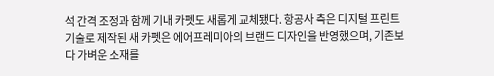석 간격 조정과 함께 기내 카펫도 새롭게 교체됐다. 항공사 측은 디지털 프린트 기술로 제작된 새 카펫은 에어프레미아의 브랜드 디자인을 반영했으며, 기존보다 가벼운 소재를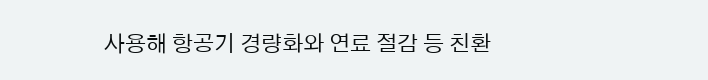사용해 항공기 경량화와 연료 절감 등 친환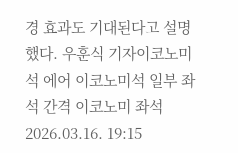경 효과도 기대된다고 설명했다. 우훈식 기자이코노미석 에어 이코노미석 일부 좌석 간격 이코노미 좌석
2026.03.16. 19:15